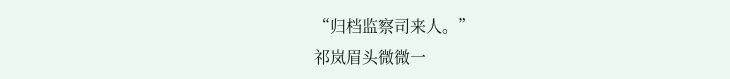“归档监察司来人。”
祁岚眉头微微一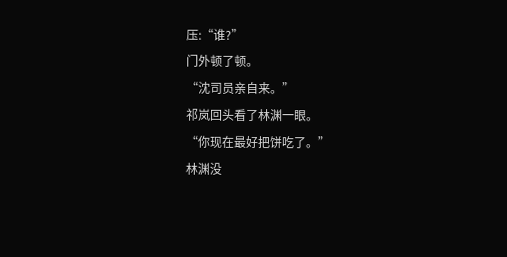压:“谁?”
门外顿了顿。
“沈司员亲自来。”
祁岚回头看了林渊一眼。
“你现在最好把饼吃了。”
林渊没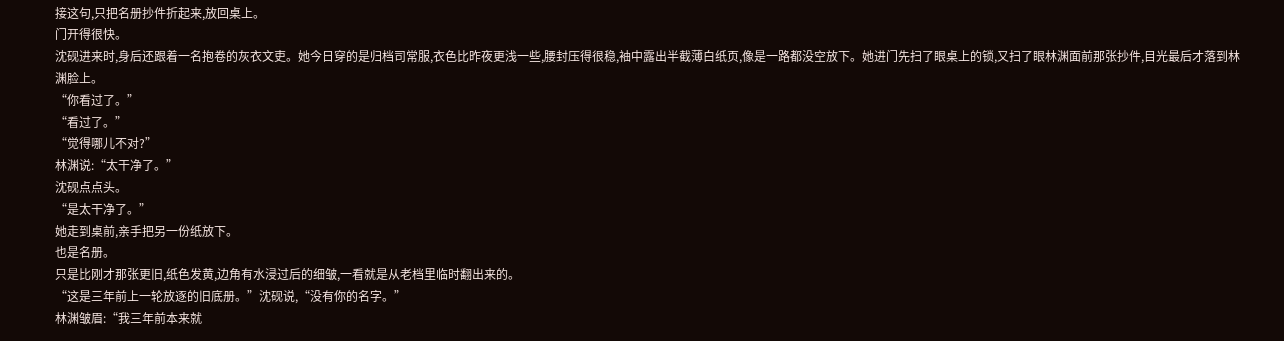接这句,只把名册抄件折起来,放回桌上。
门开得很快。
沈砚进来时,身后还跟着一名抱卷的灰衣文吏。她今日穿的是归档司常服,衣色比昨夜更浅一些,腰封压得很稳,袖中露出半截薄白纸页,像是一路都没空放下。她进门先扫了眼桌上的锁,又扫了眼林渊面前那张抄件,目光最后才落到林渊脸上。
“你看过了。”
“看过了。”
“觉得哪儿不对?”
林渊说:“太干净了。”
沈砚点点头。
“是太干净了。”
她走到桌前,亲手把另一份纸放下。
也是名册。
只是比刚才那张更旧,纸色发黄,边角有水浸过后的细皱,一看就是从老档里临时翻出来的。
“这是三年前上一轮放逐的旧底册。”沈砚说,“没有你的名字。”
林渊皱眉:“我三年前本来就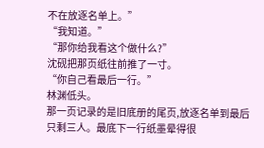不在放逐名单上。”
“我知道。”
“那你给我看这个做什么?”
沈砚把那页纸往前推了一寸。
“你自己看最后一行。”
林渊低头。
那一页记录的是旧底册的尾页,放逐名单到最后只剩三人。最底下一行纸墨晕得很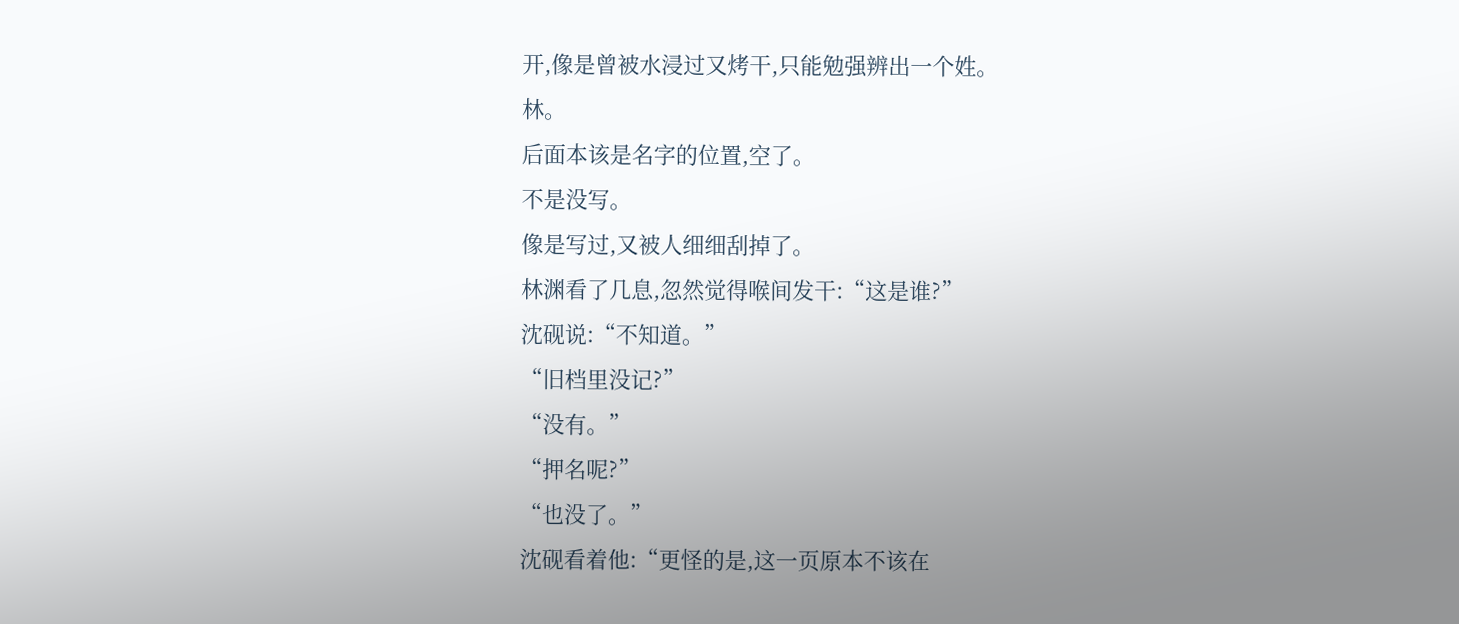开,像是曾被水浸过又烤干,只能勉强辨出一个姓。
林。
后面本该是名字的位置,空了。
不是没写。
像是写过,又被人细细刮掉了。
林渊看了几息,忽然觉得喉间发干:“这是谁?”
沈砚说:“不知道。”
“旧档里没记?”
“没有。”
“押名呢?”
“也没了。”
沈砚看着他:“更怪的是,这一页原本不该在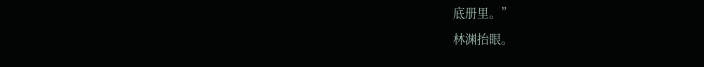底册里。”
林渊抬眼。